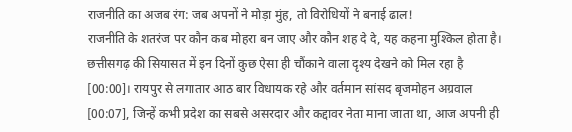राजनीति का अजब रंग: जब अपनों ने मोड़ा मुंह, तो विरोधियों ने बनाई ढाल!
राजनीति के शतरंज पर कौन कब मोहरा बन जाए और कौन शह दे दे, यह कहना मुश्किल होता है। छत्तीसगढ़ की सियासत में इन दिनों कुछ ऐसा ही चौंकाने वाला दृश्य देखने को मिल रहा है [00:00]। रायपुर से लगातार आठ बार विधायक रहे और वर्तमान सांसद बृजमोहन अग्रवाल [00:07], जिन्हें कभी प्रदेश का सबसे असरदार और कद्दावर नेता माना जाता था, आज अपनी ही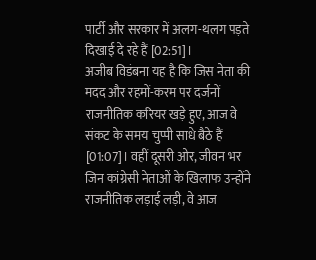पार्टी और सरकार में अलग-थलग पड़ते दिखाई दे रहे हैं [02:51]।
अजीब विडंबना यह है कि जिस नेता की मदद और रहमों-करम पर दर्जनों राजनीतिक करियर खड़े हुए, आज वे संकट के समय चुप्पी साधे बैठे हैं [01:07]। वहीं दूसरी ओर, जीवन भर जिन कांग्रेसी नेताओं के खिलाफ उन्होंने राजनीतिक लड़ाई लड़ी, वे आज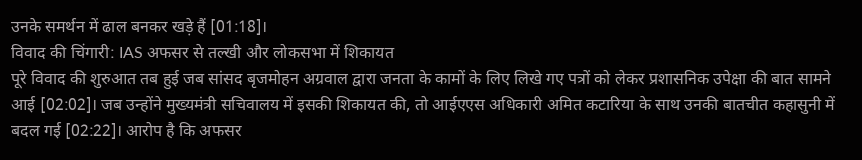उनके समर्थन में ढाल बनकर खड़े हैं [01:18]।
विवाद की चिंगारी: IAS अफसर से तल्खी और लोकसभा में शिकायत
पूरे विवाद की शुरुआत तब हुई जब सांसद बृजमोहन अग्रवाल द्वारा जनता के कामों के लिए लिखे गए पत्रों को लेकर प्रशासनिक उपेक्षा की बात सामने आई [02:02]। जब उन्होंने मुख्यमंत्री सचिवालय में इसकी शिकायत की, तो आईएएस अधिकारी अमित कटारिया के साथ उनकी बातचीत कहासुनी में बदल गई [02:22]। आरोप है कि अफसर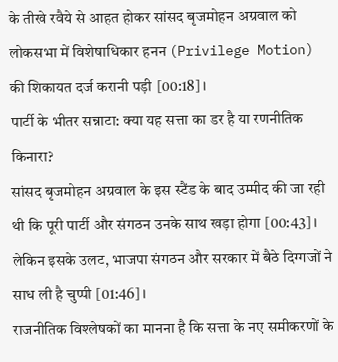के तीखे रवैये से आहत होकर सांसद बृजमोहन अग्रवाल को लोकसभा में विशेषाधिकार हनन (Privilege Motion) की शिकायत दर्ज करानी पड़ी [00:18]।
पार्टी के भीतर सन्नाटा: क्या यह सत्ता का डर है या रणनीतिक किनारा?
सांसद बृजमोहन अग्रवाल के इस स्टैंड के बाद उम्मीद की जा रही थी कि पूरी पार्टी और संगठन उनके साथ खड़ा होगा [00:43]। लेकिन इसके उलट, भाजपा संगठन और सरकार में बैठे दिग्गजों ने साध ली है चुप्पी [01:46]।
राजनीतिक विश्लेषकों का मानना है कि सत्ता के नए समीकरणों के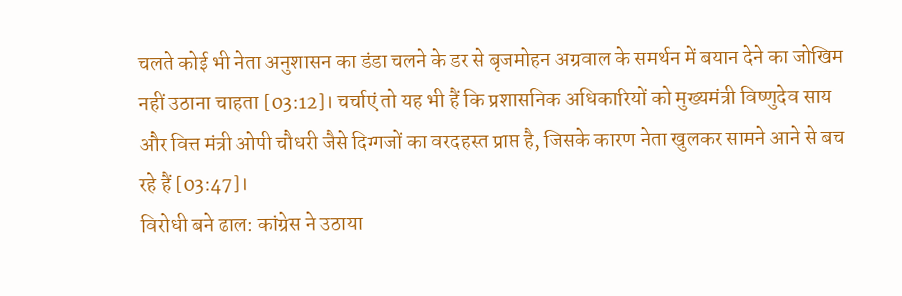चलते कोई भी नेता अनुशासन का डंडा चलने के डर से बृजमोहन अग्रवाल के समर्थन में बयान देने का जोखिम नहीं उठाना चाहता [03:12]। चर्चाएं तो यह भी हैं कि प्रशासनिक अधिकारियों को मुख्यमंत्री विष्णुदेव साय और वित्त मंत्री ओपी चौधरी जैसे दिग्गजों का वरदहस्त प्राप्त है, जिसके कारण नेता खुलकर सामने आने से बच रहे हैं [03:47]।
विरोधी बने ढाल: कांग्रेस ने उठाया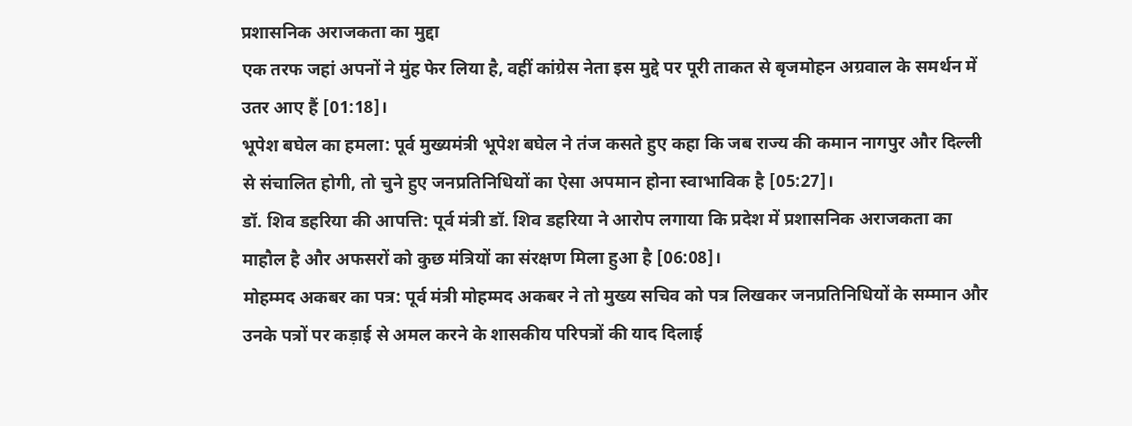प्रशासनिक अराजकता का मुद्दा
एक तरफ जहां अपनों ने मुंह फेर लिया है, वहीं कांग्रेस नेता इस मुद्दे पर पूरी ताकत से बृजमोहन अग्रवाल के समर्थन में उतर आए हैं [01:18]।
भूपेश बघेल का हमला: पूर्व मुख्यमंत्री भूपेश बघेल ने तंज कसते हुए कहा कि जब राज्य की कमान नागपुर और दिल्ली से संचालित होगी, तो चुने हुए जनप्रतिनिधियों का ऐसा अपमान होना स्वाभाविक है [05:27]।
डॉ. शिव डहरिया की आपत्ति: पूर्व मंत्री डॉ. शिव डहरिया ने आरोप लगाया कि प्रदेश में प्रशासनिक अराजकता का माहौल है और अफसरों को कुछ मंत्रियों का संरक्षण मिला हुआ है [06:08]।
मोहम्मद अकबर का पत्र: पूर्व मंत्री मोहम्मद अकबर ने तो मुख्य सचिव को पत्र लिखकर जनप्रतिनिधियों के सम्मान और उनके पत्रों पर कड़ाई से अमल करने के शासकीय परिपत्रों की याद दिलाई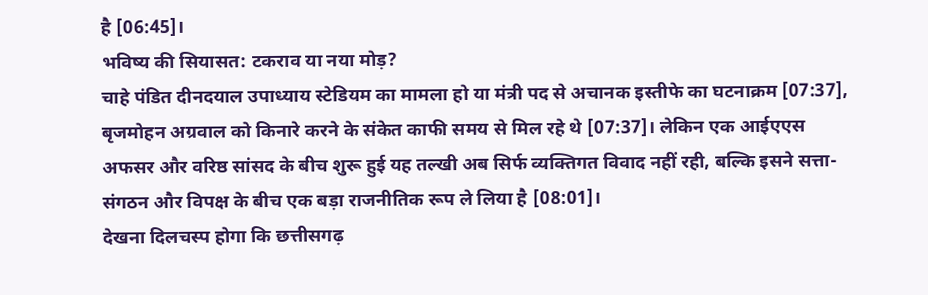है [06:45]।
भविष्य की सियासत: टकराव या नया मोड़?
चाहे पंडित दीनदयाल उपाध्याय स्टेडियम का मामला हो या मंत्री पद से अचानक इस्तीफे का घटनाक्रम [07:37], बृजमोहन अग्रवाल को किनारे करने के संकेत काफी समय से मिल रहे थे [07:37]। लेकिन एक आईएएस अफसर और वरिष्ठ सांसद के बीच शुरू हुई यह तल्खी अब सिर्फ व्यक्तिगत विवाद नहीं रही, बल्कि इसने सत्ता-संगठन और विपक्ष के बीच एक बड़ा राजनीतिक रूप ले लिया है [08:01]।
देखना दिलचस्प होगा कि छत्तीसगढ़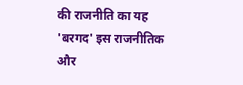की राजनीति का यह 'बरगद' इस राजनीतिक और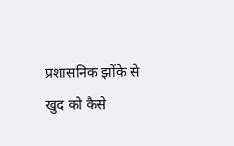प्रशासनिक झोंके से खुद को कैसे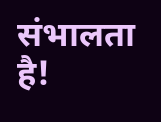संभालता है!